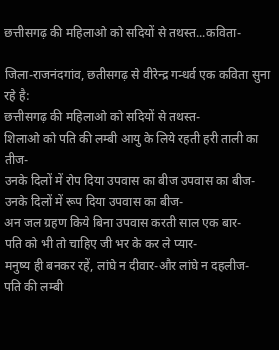छत्तीसगढ़ की महिलाओ को सदियों से तथस्त...कविता-

जिला-राजनंदगांव, छतीसगढ़ से वीरेन्द्र गन्धर्व एक कविता सुना रहे है:
छत्तीसगढ़ की महिलाओ को सदियों से तथस्त-
शिलाओ को पति की लम्बी आयु के लिये रहती हरी ताली का तीज-
उनके दिलों में रोप दिया उपवास का बीज उपवास का बीज-
उनके दिलों में रूप दिया उपवास का बीज-
अन जल ग्रहण किये बिना उपवास करती साल एक बार-
पति को भी तो चाहिए जी भर के कर ले प्यार-
मनुष्य ही बनकर रहें, लांघे न दीवार-और लांघे न दहलीज-
पति की लम्बी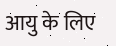आयु के लिए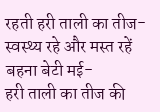रहती हरी ताली का तीज-
स्वस्थ्य रहे और मस्त रहें बहना बेटी मई-
हरी ताली का तीज की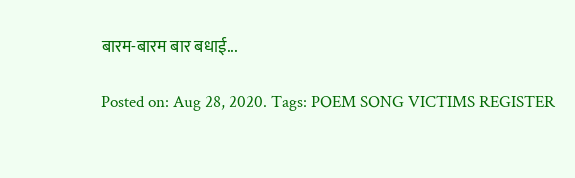बारम-बारम बार बधाई...

Posted on: Aug 28, 2020. Tags: POEM SONG VICTIMS REGISTER